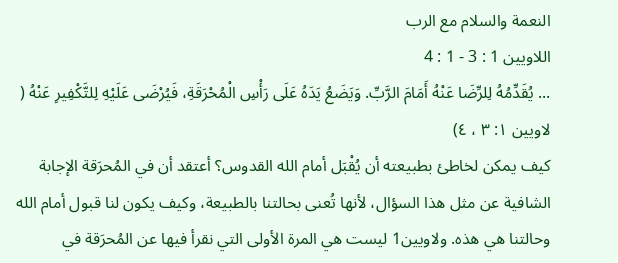النعمة والسلام مع الرب
اللاويين 1 : 3 - 1 : 4
... يُقَدِّمُهُ لِلرِّضَا عَنْهُ أَمَامَ الرَّبِّ. وَيَضَعُ يَدَهُ عَلَى رَأْسِ الْمُحْرَقَةِ، فَيُرْضَى عَلَيْهِ لِلتَّكْفِيرِ عَنْهُ ( لاويين ١: ٣ ، ٤)
كيف يمكن لخاطئ بطبيعته أن يُقْبَل أمام الله القدوس؟ أعتقد أن في المُحرَقة الإجابة الشافية عن مثل هذا السؤال، لأنها تُعنى بحالتنا بالطبيعة، وكيف يكون لنا قبول أمام الله وحالتنا هي هذه. ولاويين1 ليست هي المرة الأولى التي نقرأ فيها عن المُحرَقة في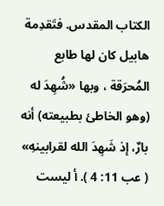الكتاب المقدس. فتَقدِمة هابيل كان لها طابع المُحرَقة ، وبها «شُهِدَ له (وهو الخاطئ بطبيعته) أنه بارٌ، إذ شَهِدَ الله لقرابينهِ» ( عب 11: 4 ). أ ليست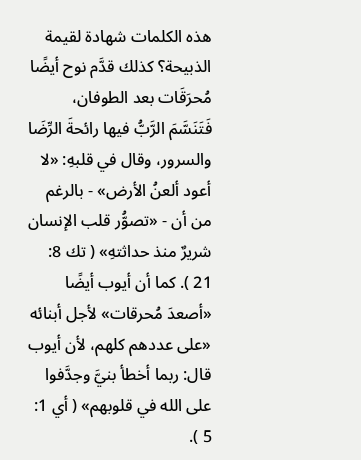هذه الكلمات شهادة لقيمة الذبيحة؟ كذلك قدَّم نوح أيضًا مُحرَقَات بعد الطوفان، فَتَنَسَّمَ الرَّبُّ فيها رائحةَ الرِّضَا والسرور، وقال في قلبهِ: «لا أعود ألعنُ الأرض» - بالرغم من أن - «تصوُّر قلب الإنسان شريرٌ منذ حداثتهِ» ( تك 8: 21 ). كما أن أيوب أيضًا «أصعدَ مُحرقات» لأجل أبنائه «على عددهم كلهم، لأن أيوب قال: ربما أخطأ بنيَّ وجدَّفوا على الله في قلوبهم» ( أي 1: 5 ).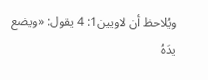ويُلاحظ أن لاويين1: 4 يقول: «ويضع يدَهُ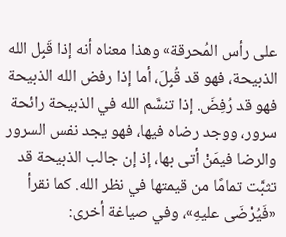على رأس المُحرقة» وهذا معناه أنه إذا قَبِل الله الذبيحة، فهو قد قُبِلَ، أما إذا رفض الله الذبيحة فهو قد رُفِضَ. إذا تنسَّم الله في الذبيحة رائحة سرور، ووجد رضاه فيها، فهو يجد نفس السرور والرضا فيمَنْ أتى بها، إذ إن جالب الذبيحة قد تثبَّت تمامًا من قيمتها في نظر الله. كما نقرأ «فَيُرْضَى عليهِ»، وفي صياغة أخرى: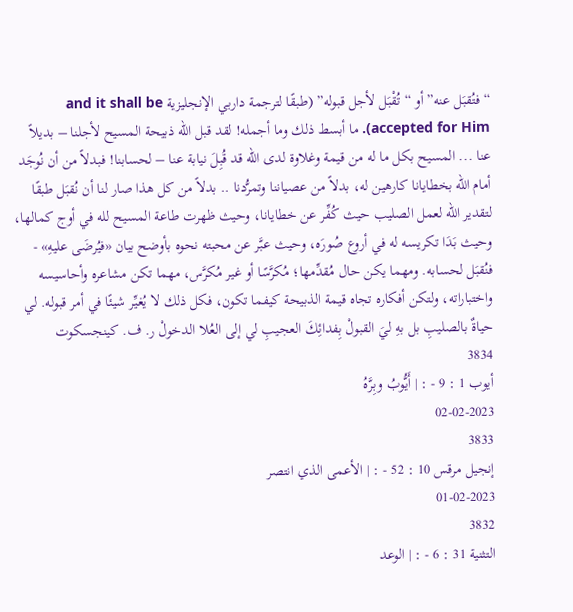“فتُقبَل عنه” أو “تُقْبَل لأجل قبوله” (طبقًا لترجمة داربي الإنجليزية and it shall be accepted for Him). ما أبسط ذلك وما أجمله! لقد قبل الله ذبيحة المسيح لأجلنا – بديلاً عنا ... المسيح بكل ما له من قيمة وغلاوة لدى الله قد قُبِلَ نيابة عنا – لحسابنا! فبدلاً من أن نُوجَد أمام الله بخطايانا كارهين له، بدلاً من عصياننا وتمرُّدنا .. بدلاً من كل هذا صار لنا أن نُقبَل طبقًا لتقدير الله لعمل الصليب حيث كُفِّر عن خطايانا، وحيث ظهرت طاعة المسيح لله في أوج كمالها، وحيث بَدَا تكريسه له في أروع صُورَه، وحيث عبَّر عن محبته نحوه بأوضح بيان «فيُرضَى عليهِ» - فنُقبَل لحسابه. ومهما يكن حال مُقدِّمها؛ مُكرَّسًا أو غير مُكرَّس، مهما تكن مشاعره وأحاسيسه واختباراته، ولتكن أفكاره تجاه قيمة الذبيحة كيفما تكون، فكل ذلك لا يُغيِّر شيئًا في أمر قبوله. لي حياةٌ بالصليبِ بل بهِ ليَ القبولْ بِفدائِكَ العجيبِ لي إلى العُلا الدخولْ ر. ف. كينجسكوت
3834
أيوب 1 : 9 - : | أَيُّوبُ وبِرَّهُ
02-02-2023
3833
إنجيل مرقس 10 : 52 - : | الأعمى الذي انتصر
01-02-2023
3832
التثنية 31 : 6 - : | الوعد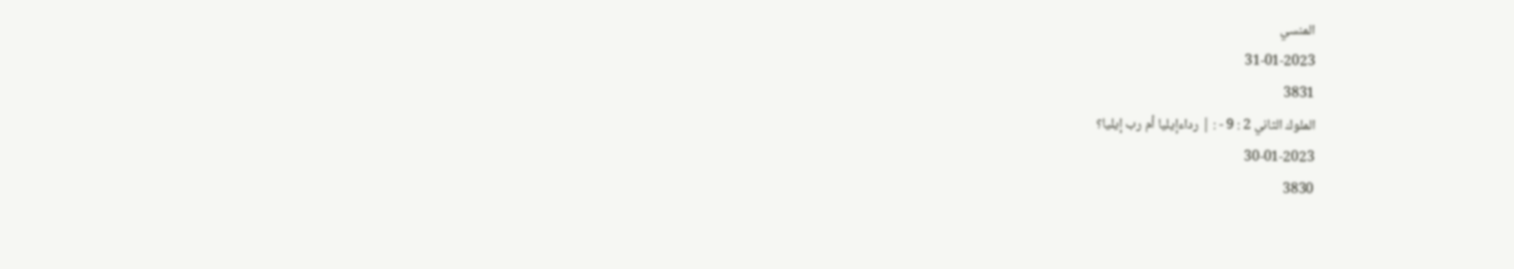المنسي
31-01-2023
3831
الملوك الثاني 2 : 9 - : | رداءإيليا أم رب إيليا؟
30-01-2023
3830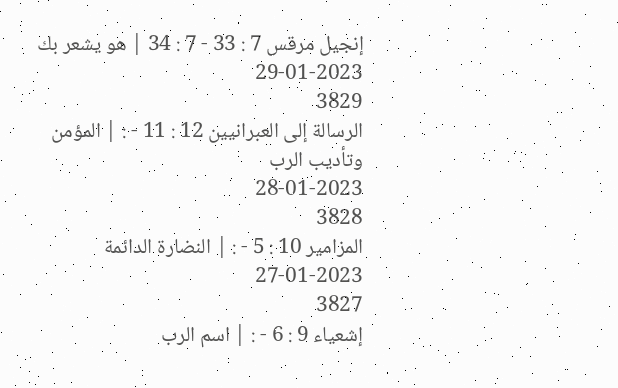إنجيل مرقس 7 : 33 - 7 : 34 | هو يشعر بك
29-01-2023
3829
الرسالة إلى العبرانيين 12 : 11 - : | المؤمن وتأديب الرب
28-01-2023
3828
المزامير 10 : 5 - : | النضارة الدائمة
27-01-2023
3827
إشعياء 9 : 6 - : | اسم الرب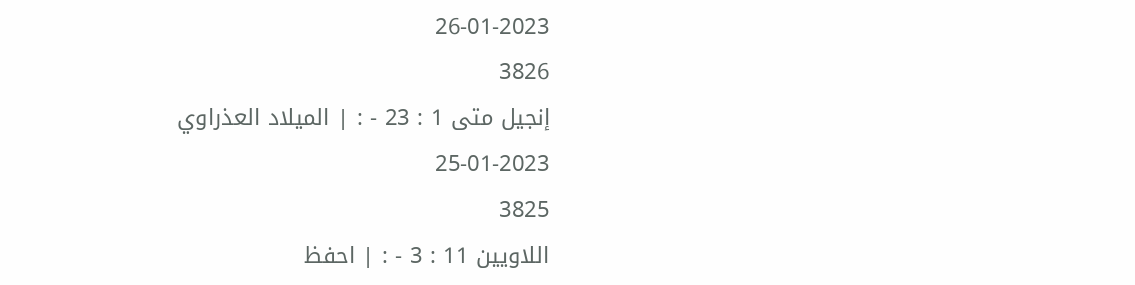26-01-2023
3826
إنجيل متى 1 : 23 - : | الميلاد العذراوي
25-01-2023
3825
اللاويين 11 : 3 - : | احفظ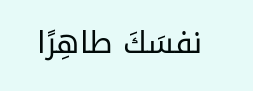نفسَكَ طاهِرًا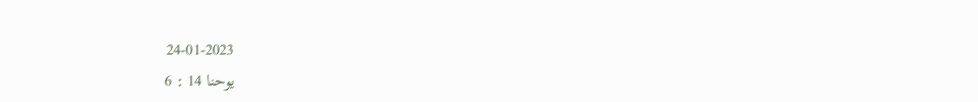24-01-2023
يوحنا 14 : 6